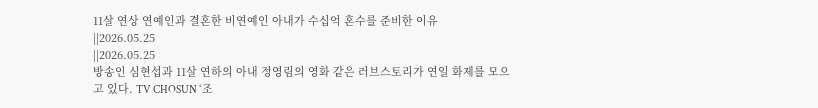11살 연상 연예인과 결혼한 비연예인 아내가 수십억 혼수를 준비한 이유
||2026.05.25
||2026.05.25
방송인 심현섭과 11살 연하의 아내 정영림의 영화 같은 러브스토리가 연일 화제를 모으고 있다. TV CHOSUN ‘조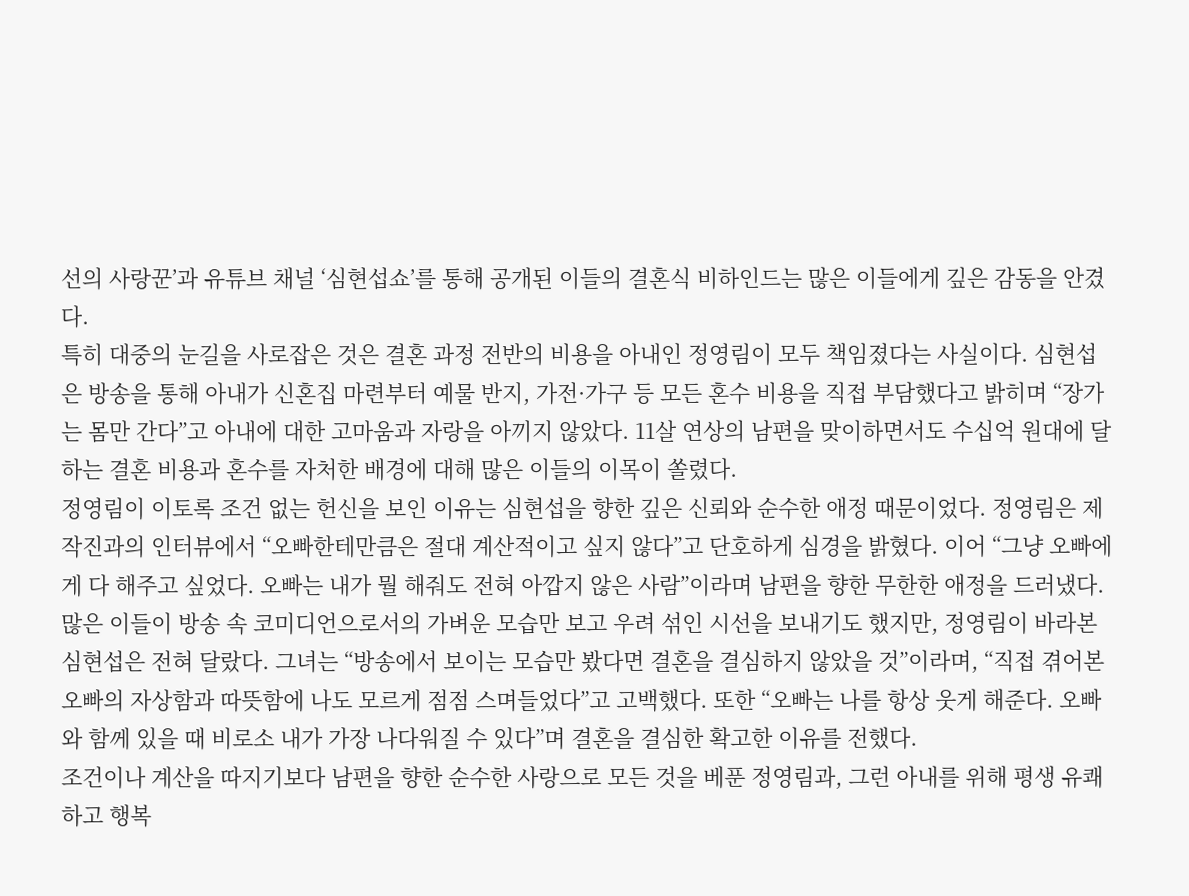선의 사랑꾼’과 유튜브 채널 ‘심현섭쇼’를 통해 공개된 이들의 결혼식 비하인드는 많은 이들에게 깊은 감동을 안겼다.
특히 대중의 눈길을 사로잡은 것은 결혼 과정 전반의 비용을 아내인 정영림이 모두 책임졌다는 사실이다. 심현섭은 방송을 통해 아내가 신혼집 마련부터 예물 반지, 가전·가구 등 모든 혼수 비용을 직접 부담했다고 밝히며 “장가는 몸만 간다”고 아내에 대한 고마움과 자랑을 아끼지 않았다. 11살 연상의 남편을 맞이하면서도 수십억 원대에 달하는 결혼 비용과 혼수를 자처한 배경에 대해 많은 이들의 이목이 쏠렸다.
정영림이 이토록 조건 없는 헌신을 보인 이유는 심현섭을 향한 깊은 신뢰와 순수한 애정 때문이었다. 정영림은 제작진과의 인터뷰에서 “오빠한테만큼은 절대 계산적이고 싶지 않다”고 단호하게 심경을 밝혔다. 이어 “그냥 오빠에게 다 해주고 싶었다. 오빠는 내가 뭘 해줘도 전혀 아깝지 않은 사람”이라며 남편을 향한 무한한 애정을 드러냈다.
많은 이들이 방송 속 코미디언으로서의 가벼운 모습만 보고 우려 섞인 시선을 보내기도 했지만, 정영림이 바라본 심현섭은 전혀 달랐다. 그녀는 “방송에서 보이는 모습만 봤다면 결혼을 결심하지 않았을 것”이라며, “직접 겪어본 오빠의 자상함과 따뜻함에 나도 모르게 점점 스며들었다”고 고백했다. 또한 “오빠는 나를 항상 웃게 해준다. 오빠와 함께 있을 때 비로소 내가 가장 나다워질 수 있다”며 결혼을 결심한 확고한 이유를 전했다.
조건이나 계산을 따지기보다 남편을 향한 순수한 사랑으로 모든 것을 베푼 정영림과, 그런 아내를 위해 평생 유쾌하고 행복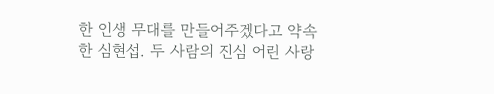한 인생 무대를 만들어주겠다고 약속한 심현섭. 두 사람의 진심 어린 사랑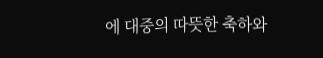에 대중의 따뜻한 축하와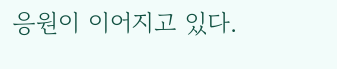응원이 이어지고 있다.